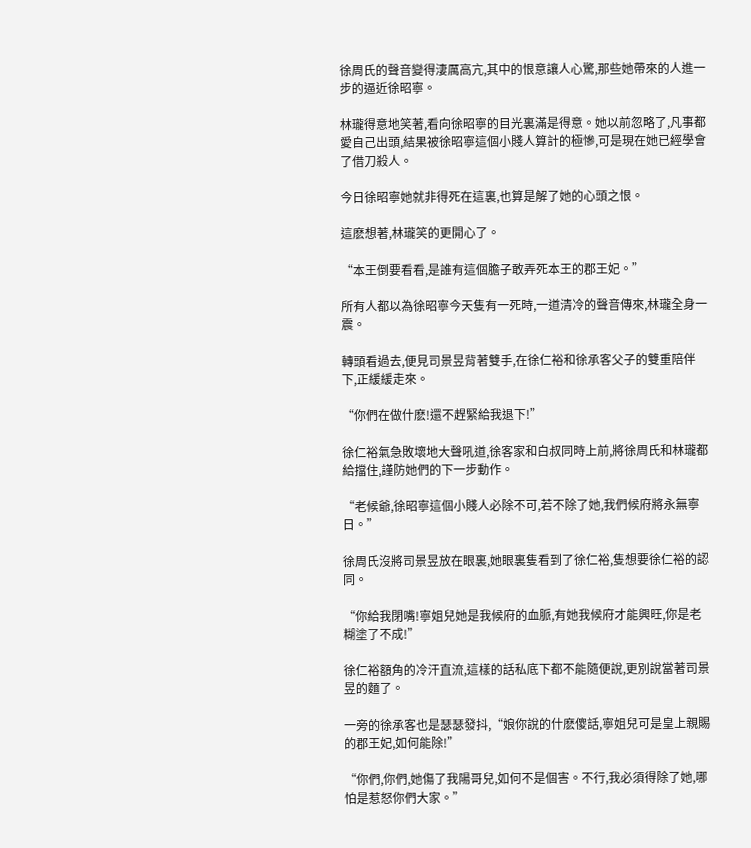徐周氏的聲音變得淒厲高亢,其中的恨意讓人心驚,那些她帶來的人進一步的逼近徐昭寧。

林瓏得意地笑著,看向徐昭寧的目光裏滿是得意。她以前忽略了,凡事都愛自己出頭,結果被徐昭寧這個小賤人算計的極慘,可是現在她已經學會了借刀殺人。

今日徐昭寧她就非得死在這裏,也算是解了她的心頭之恨。

這麽想著,林瓏笑的更開心了。

“本王倒要看看,是誰有這個膽子敢弄死本王的郡王妃。”

所有人都以為徐昭寧今天隻有一死時,一道清冷的聲音傳來,林瓏全身一震。

轉頭看過去,便見司景昱背著雙手,在徐仁裕和徐承客父子的雙重陪伴下,正緩緩走來。

“你們在做什麽!還不趕緊給我退下!”

徐仁裕氣急敗壞地大聲吼道,徐客家和白叔同時上前,將徐周氏和林瓏都給擋住,謹防她們的下一步動作。

“老候爺,徐昭寧這個小賤人必除不可,若不除了她,我們候府將永無寧日。”

徐周氏沒將司景昱放在眼裏,她眼裏隻看到了徐仁裕,隻想要徐仁裕的認同。

“你給我閉嘴!寧姐兒她是我候府的血脈,有她我候府才能興旺,你是老糊塗了不成!”

徐仁裕額角的冷汗直流,這樣的話私底下都不能隨便說,更別說當著司景昱的麵了。

一旁的徐承客也是瑟瑟發抖,“娘你說的什麽傻話,寧姐兒可是皇上親賜的郡王妃,如何能除!”

“你們,你們,她傷了我陽哥兒,如何不是個害。不行,我必須得除了她,哪怕是惹怒你們大家。”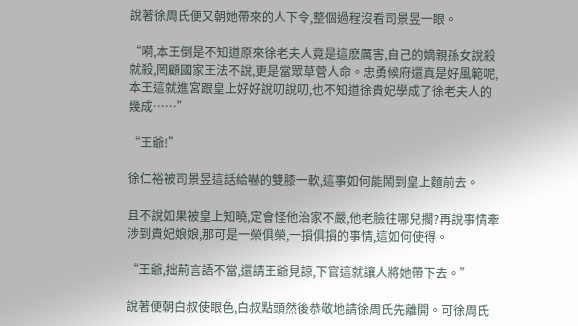說著徐周氏便又朝她帶來的人下令,整個過程沒看司景昱一眼。

“嗬,本王倒是不知道原來徐老夫人竟是這麽厲害,自己的嫡親孫女說殺就殺,罔顧國家王法不說,更是當眾草菅人命。忠勇候府還真是好風範呢,本王這就進宮跟皇上好好說叨說叨,也不知道徐貴妃學成了徐老夫人的幾成……”

“王爺!”

徐仁裕被司景昱這話給嚇的雙膝一軟,這事如何能鬧到皇上麵前去。

且不說如果被皇上知曉,定會怪他治家不嚴,他老臉往哪兒擱?再說事情牽涉到貴妃娘娘,那可是一榮俱榮,一損俱損的事情,這如何使得。

“王爺,拙荊言語不當,還請王爺見諒,下官這就讓人將她帶下去。”

說著便朝白叔使眼色,白叔點頭然後恭敬地請徐周氏先離開。可徐周氏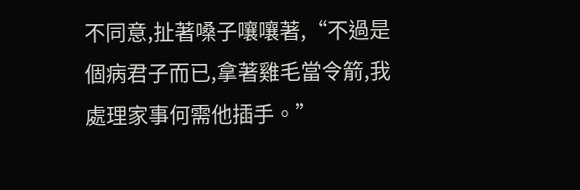不同意,扯著嗓子嚷嚷著,“不過是個病君子而已,拿著雞毛當令箭,我處理家事何需他插手。”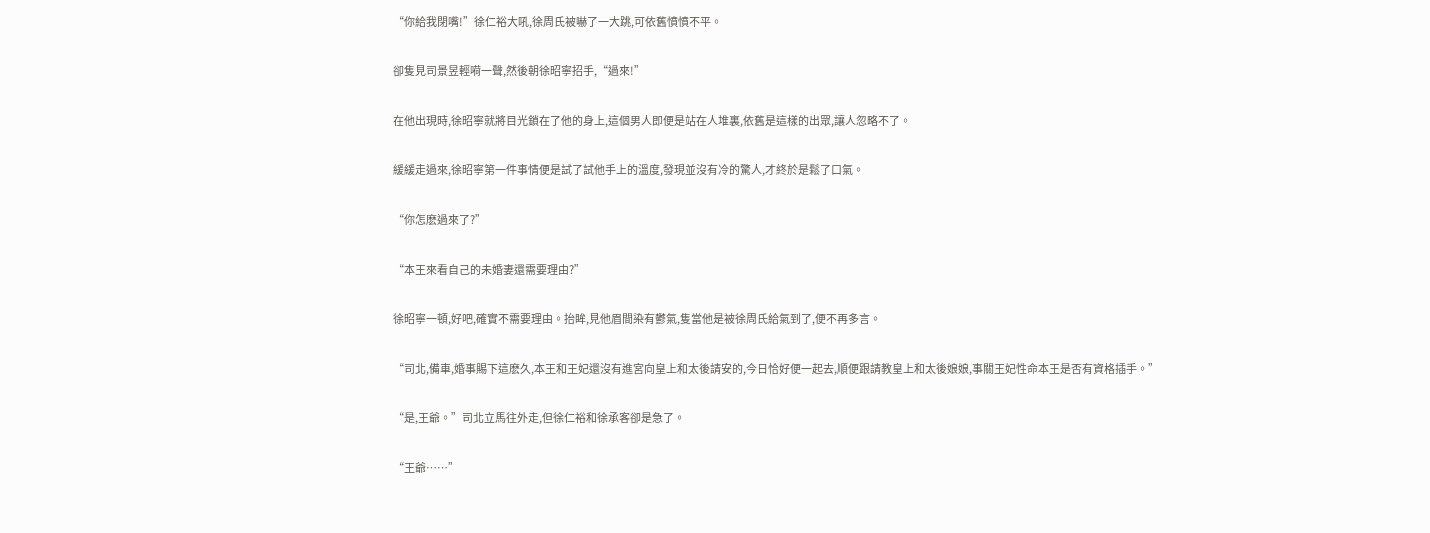“你給我閉嘴!”徐仁裕大吼,徐周氏被嚇了一大跳,可依舊憤憤不平。

卻隻見司景昱輕嗬一聲,然後朝徐昭寧招手,“過來!”

在他出現時,徐昭寧就將目光鎖在了他的身上,這個男人即便是站在人堆裏,依舊是這樣的出眾,讓人忽略不了。

緩緩走過來,徐昭寧第一件事情便是試了試他手上的溫度,發現並沒有冷的驚人,才終於是鬆了口氣。

“你怎麽過來了?”

“本王來看自己的未婚妻還需要理由?”

徐昭寧一頓,好吧,確實不需要理由。抬眸,見他眉間染有鬱氣,隻當他是被徐周氏給氣到了,便不再多言。

“司北,備車,婚事賜下這麽久,本王和王妃還沒有進宮向皇上和太後請安的,今日恰好便一起去,順便跟請教皇上和太後娘娘,事關王妃性命本王是否有資格插手。”

“是,王爺。”司北立馬往外走,但徐仁裕和徐承客卻是急了。

“王爺……”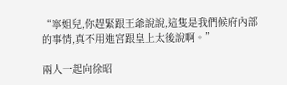“寧姐兒,你趕緊跟王爺說說,這隻是我們候府內部的事情,真不用進宮跟皇上太後說啊。”

兩人一起向徐昭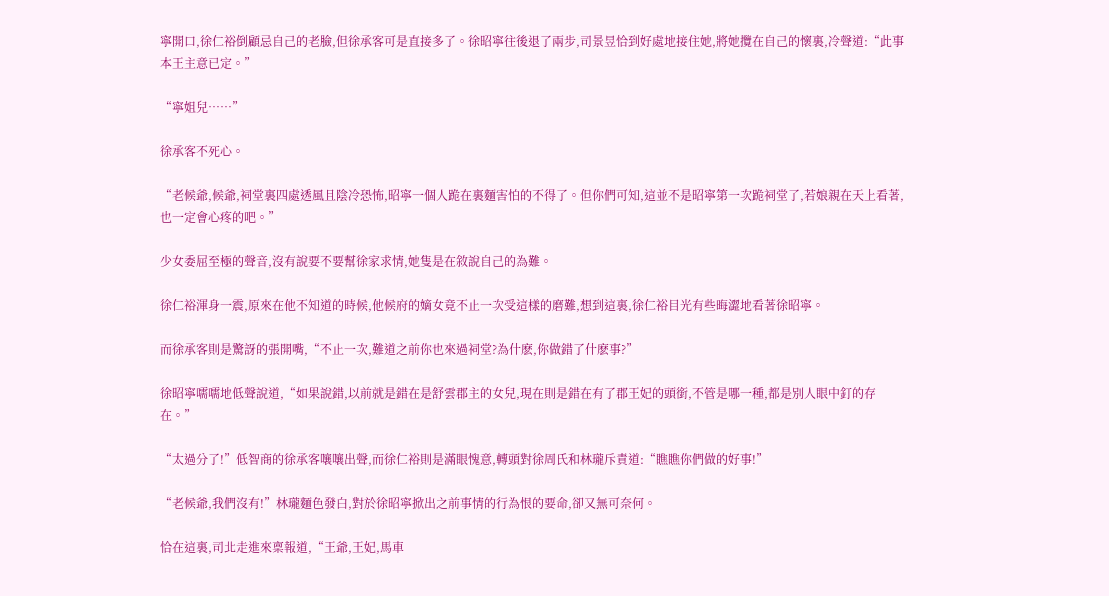寧開口,徐仁裕倒顧忌自己的老臉,但徐承客可是直接多了。徐昭寧往後退了兩步,司景昱恰到好處地接住她,將她攬在自己的懷裏,冷聲道:“此事本王主意已定。”

“寧姐兒……”

徐承客不死心。

“老候爺,候爺,祠堂裏四處透風且陰冷恐怖,昭寧一個人跪在裏麵害怕的不得了。但你們可知,這並不是昭寧第一次跪祠堂了,若娘親在天上看著,也一定會心疼的吧。”

少女委屈至極的聲音,沒有說要不要幫徐家求情,她隻是在敘說自己的為難。

徐仁裕渾身一震,原來在他不知道的時候,他候府的嫡女竟不止一次受這樣的磨難,想到這裏,徐仁裕目光有些晦澀地看著徐昭寧。

而徐承客則是驚訝的張開嘴,“不止一次,難道之前你也來過祠堂?為什麽,你做錯了什麽事?”

徐昭寧嚅嚅地低聲說道,“如果說錯,以前就是錯在是舒雲郡主的女兒,現在則是錯在有了郡王妃的頭銜,不管是哪一種,都是別人眼中釘的存在。”

“太過分了!”低智商的徐承客嚷嚷出聲,而徐仁裕則是滿眼愧意,轉頭對徐周氏和林瓏斥責道:“瞧瞧你們做的好事!”

“老候爺,我們沒有!”林瓏麵色發白,對於徐昭寧掀出之前事情的行為恨的要命,卻又無可奈何。

恰在這裏,司北走進來稟報道,“王爺,王妃,馬車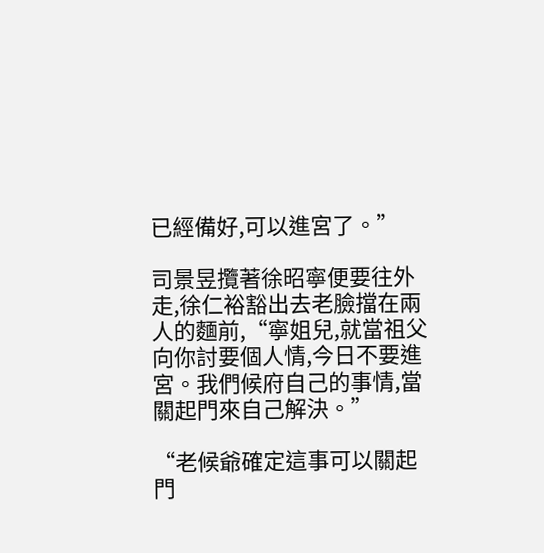已經備好,可以進宮了。”

司景昱攬著徐昭寧便要往外走,徐仁裕豁出去老臉擋在兩人的麵前,“寧姐兒,就當祖父向你討要個人情,今日不要進宮。我們候府自己的事情,當關起門來自己解決。”

“老候爺確定這事可以關起門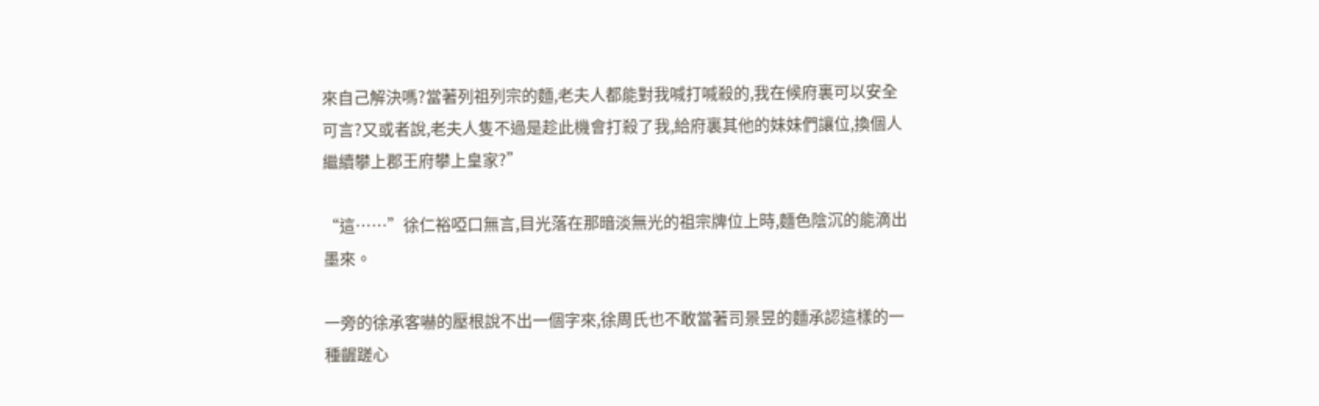來自己解決嗎?當著列祖列宗的麵,老夫人都能對我喊打喊殺的,我在候府裏可以安全可言?又或者說,老夫人隻不過是趁此機會打殺了我,給府裏其他的妹妹們讓位,換個人繼續攀上郡王府攀上皇家?”

“這……”徐仁裕啞口無言,目光落在那暗淡無光的祖宗牌位上時,麵色陰沉的能滴出墨來。

一旁的徐承客嚇的壓根說不出一個字來,徐周氏也不敢當著司景昱的麵承認這樣的一種齷蹉心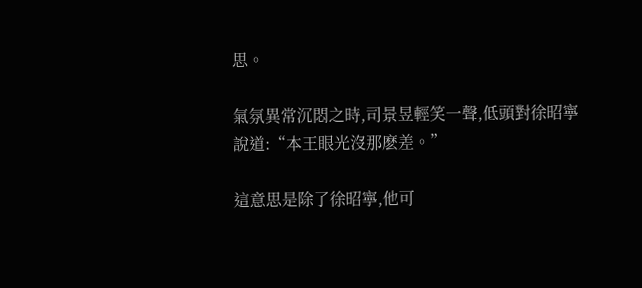思。

氣氛異常沉悶之時,司景昱輕笑一聲,低頭對徐昭寧說道:“本王眼光沒那麽差。”

這意思是除了徐昭寧,他可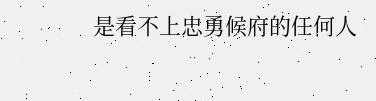是看不上忠勇候府的任何人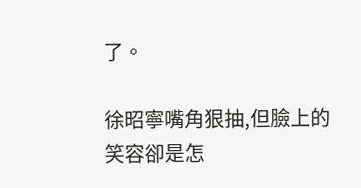了。

徐昭寧嘴角狠抽,但臉上的笑容卻是怎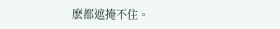麽都遮掩不住。